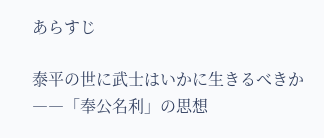あらすじ

泰平の世に武士はいかに生きるべきか――「奉公名利」の思想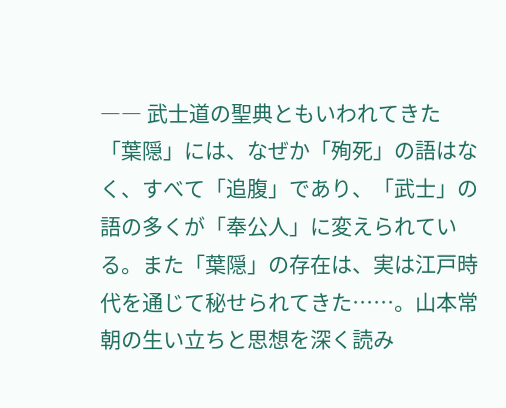―― 武士道の聖典ともいわれてきた「葉隠」には、なぜか「殉死」の語はなく、すべて「追腹」であり、「武士」の語の多くが「奉公人」に変えられている。また「葉隠」の存在は、実は江戸時代を通じて秘せられてきた……。山本常朝の生い立ちと思想を深く読み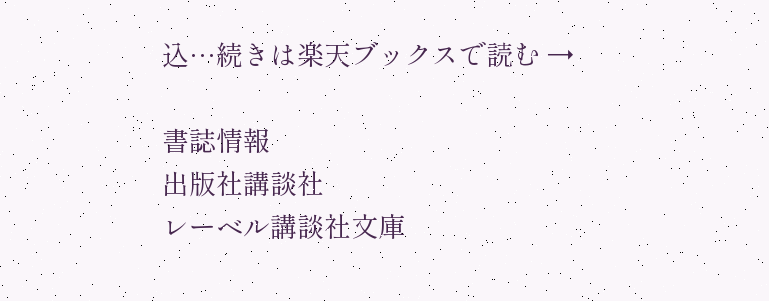込…続きは楽天ブックスで読む →

書誌情報
出版社講談社
レーベル講談社文庫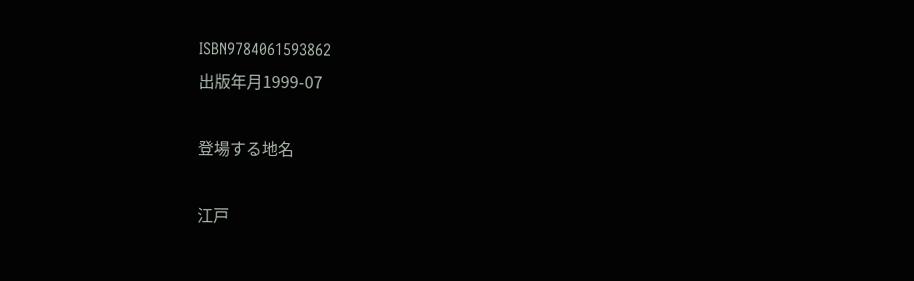ISBN9784061593862
出版年月1999-07

登場する地名

江戸